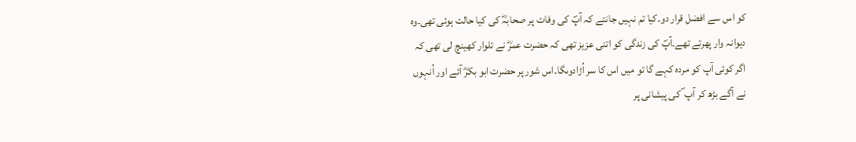کو اس سے افضل قرار دو۔کیا تم نہیں جانتے کہ آپؐ کی وفات پر صحابہؓ کی کیا حالت ہوئی تھی۔وہ دیوانہ وار پھرتے تھے۔آپؐ کی زندگی کو اتنی عزیز تھی کہ حضرت عمرؓ نے تلوار کھینچ لی تھی کہ اگر کوئی آپ کو مردہ کہے گا تو میں اس کا سر اُڑادوںگا۔اس شور پر حضرت ابو بکرؓ آئے اور اُنہوں نے آگے بڑھ کر آپ ؐ کی پیشانی پر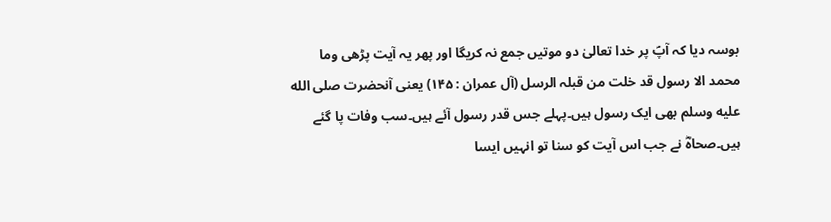بوسہ دیا کہ آپؐ پر خدا تعالیٰ دو موتیں جمع نہ کریگا اور پھر یہ آیت پڑھی وما محمد الا رسول قد خلت من قبلہ الرسل (آل عمران : ۱۴۵) یعنی آنحضرت صلى الله عليه وسلم بھی ایک رسول ہیں۔پہلے جس قدر رسول آئے ہیں۔سب وفات پا گئے ہیں۔صحاہؓ نے جب اس آیت کو سنا تو انہیں ایسا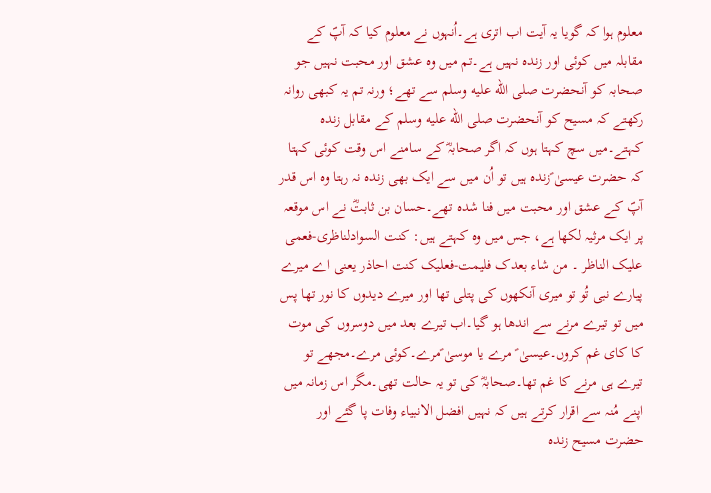معلوم ہوا کہ گویا یہ آیت اب اتری ہے۔اُنہوں نے معلوم کیا کہ آپؐ کے مقابلہ میں کوئی اور زندہ نہیں ہے۔تم میں وہ عشق اور محبت نہیں جو صحابہ کو آنحضرت صلى الله عليه وسلم سے تھے؛ ورنہ تم یہ کبھی روانہ رکھتے کہ مسیح کو آنحضرت صلى الله عليه وسلم کے مقابل زندہ کہتے۔میں سچ کہتا ہوں کہ اگر صحابہؓ کے سامنے اس وقت کوئی کہتا کہ حضرت عیسیٰ ؑزندہ ہیں تو اُن میں سے ایک بھی زندہ نہ رہتا وہ اس قدر آپؐ کے عشق اور محبت میں فنا شدہ تھے۔حسان بن ثابتؓ نے اس موقعہ پر ایک مرثیہ لکھا ہے، جس میں وہ کہتے ہیں: کنت السوادلناظری-فعمی علیک الناظر ۔ من شاء بعدک فلیمت-فعلیک کنت احاذر یعنی اے میرے پیارے نبی تُو تو میری آنکھوں کی پتلی تھا اور میرے دیدوں کا نور تھا پس میں تو تیرے مرنے سے اندھا ہو گیا۔اب تیرے بعد میں دوسروں کی موت کا کای غم کروں۔عیسیٰ ؑ مرے یا موسیٰ ؑمرے۔کوئی مرے۔مجھے تو تیرے ہی مرنے کا غم تھا۔صحابہؓ کی تو یہ حالت تھی۔مگر اس زمانہ میں اپنے مُنہ سے اقرار کرتے ہیں کہ نہیں افضل الانبیاء وفات پا گئے اور حضرت مسیح زندہ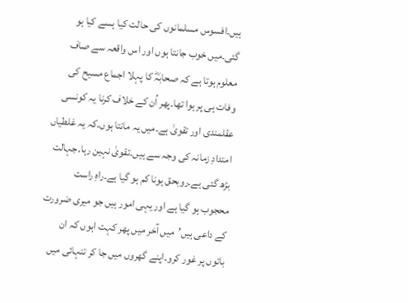ہیں۔افسوس مسلمانوں کی حالت کیا ہسے کیا ہو گئی۔میں خوب جانتا ہوں اور اس واقعہ سے صاف معلوم ہوتا ہے کہ صحابہؓ کا پہلا اجماع مسیح کی وفات ہی پر ہوا تھا۔پھر اُن کے خلاف کرنا یہ کونسی عقلمندی اور تقویٰ ہے۔میں یہ مانتا ہوں۔کہ یہ غلطیاں امتدادِ زمانہ کی وجہ سے ہیں۔تقویٰ نہین رہا۔جہالت بڑھ گئی ہے۔روبحق ہونا کم ہو گیا ہے۔راہِ راست محجوب ہو گیا ہے اور یہی امور ہیں جو میری ضرورت کے داعی ہیں’میں آخر میں پھر کہت اہوں کہ ان باتوں پر غور کرو۔اپنے گھروں میں جا کر تنہائی میں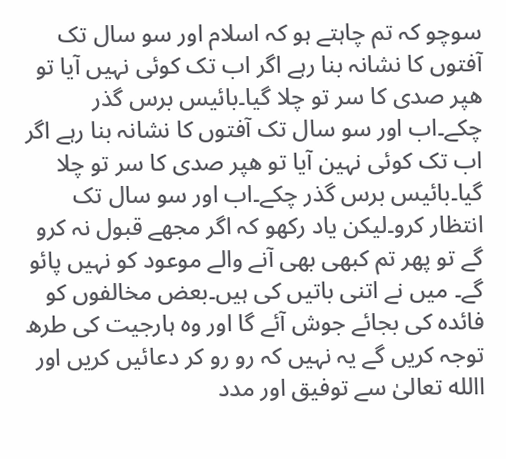سوچو کہ تم چاہتے ہو کہ اسلام اور سو سال تک آفتوں کا نشانہ بنا رہے اگر اب تک کوئی نہیں آیا تو ھپر صدی کا سر تو چلا گیا۔بائیس برس گذر چکے۔اب اور سو سال تک آفتوں کا نشانہ بنا رہے اگر اب تک کوئی نہین آیا تو ھپر صدی کا سر تو چلا گیا۔بائیس برس گذر چکے۔اب اور سو سال تک انتظار کرو۔لیکن یاد رکھو کہ اگر مجھے قبول نہ کرو گے تو پھر تم کبھی بھی آنے والے موعود کو نہیں پائو گے۔ میں نے اتنی باتیں کی ہیں۔بعض مخالفوں کو فائدہ کی بجائے جوش آئے گا اور وہ ہارجیت کی طرھ توجہ کریں گے یہ نہیں کہ رو رو کر دعائیں کریں اور االله تعالیٰ سے توفیق اور مدد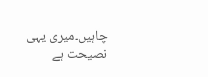چاہیں۔میری یہی نصیحت ہے